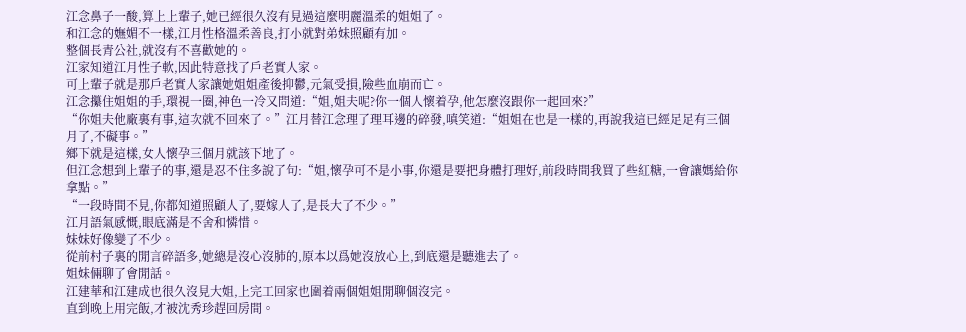江念鼻子一酸,算上上輩子,她已經很久沒有見過這麼明麗溫柔的姐姐了。
和江念的嫵媚不一樣,江月性格溫柔善良,打小就對弟妹照顧有加。
整個長青公社,就沒有不喜歡她的。
江家知道江月性子軟,因此特意找了戶老實人家。
可上輩子就是那戶老實人家讓她姐姐產後抑鬱,元氣受損,險些血崩而亡。
江念攥住姐姐的手,環視一圈,神色一冷又問道:“姐,姐夫呢?你一個人懷着孕,他怎麼沒跟你一起回來?”
“你姐夫他廠裏有事,這次就不回來了。”江月替江念理了理耳邊的碎發,嗔笑道:“姐姐在也是一樣的,再說我這已經足足有三個月了,不礙事。”
鄉下就是這樣,女人懷孕三個月就該下地了。
但江念想到上輩子的事,還是忍不住多說了句:“姐,懷孕可不是小事,你還是要把身體打理好,前段時間我買了些紅糖,一會讓媽給你拿點。”
“一段時間不見,你都知道照顧人了,要嫁人了,是長大了不少。”
江月語氣感慨,眼底滿是不舍和憐惜。
妹妹好像變了不少。
從前村子裏的閒言碎語多,她總是沒心沒肺的,原本以爲她沒放心上,到底還是聽進去了。
姐妹倆聊了會閒話。
江建華和江建成也很久沒見大姐,上完工回家也圍着兩個姐姐閒聊個沒完。
直到晚上用完飯,才被沈秀珍趕回房間。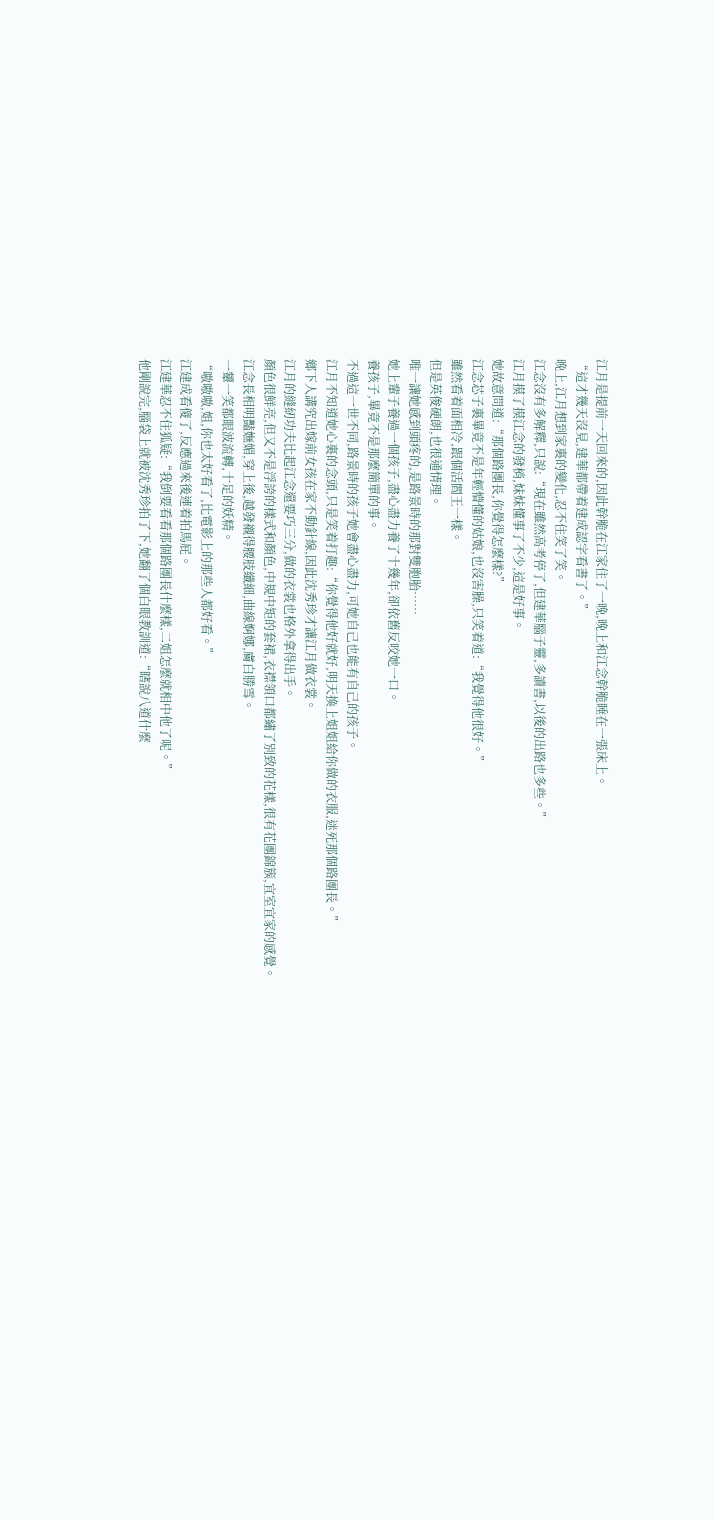江月是提前一天回來的,因此幹脆在江家住了一晚,晚上和江念幹脆睡在一張床上。
“這才幾天沒見,建華都帶着建成認字看書了。”
晚上,江月想到家裏的變化,忍不住笑了笑。
江念沒有多解釋,只說:“現在雖然高考停了,但建華腦子靈,多讀書,以後的出路也多些。”
江月摸了摸江念的發梢,妹妹懂事了不少,這是好事。
她故意問道:“那個路團長,你覺得怎麼樣?”
江念芯子裏畢竟不是年輕懵懂的姑娘,也沒害臊,只笑着道:“我覺得他很好。”
雖然看着面相冷,跟個活閻王一樣。
但是英俊硬朗,也很通情理。
唯一讓她感到頭疼的,是路景時的那對雙胞胎……
她上輩子養過一個孩子,盡心盡力養了十幾年,卻依舊反咬她一口。
養孩子,畢竟不是那麼簡單的事。
不過這一世不同,路景時的孩子她會盡心盡力,可她自己也能有自己的孩子。
江月不知道她心裏的念頭,只是笑着打趣:“你覺得他好就好,明天換上姐姐給你做的衣服,迷死那個路團長。”
鄉下人講究出嫁前女孩在家不動針線,因此沈秀珍才讓江月做衣裳。
江月的縫紉功夫比起江念還要巧三分,做的衣裳也格外拿得出手。
顏色很鮮亮,但又不是浮誇的樣式和顏色,中規中矩的套裙,衣襟領口都繡了別致的花樣,很有花團錦簇,宜室宜家的感覺。
江念長相明豔嫵媚,穿上後,越發襯得腰肢纖細,曲線婀娜,膚白勝雪。
一顰一笑都眼波流轉,十足的妖精。
“嗷嗷嗷,姐,你也太好看了,比電影上的那些人都好看。”
江建成看傻了,反應過來後連着拍馬屁。
江建華忍不住狐疑:“我倒要看看那個路團長什麼樣,二姐怎麼就相中他了呢。”
他剛說完,腦袋上就被沈秀珍拍了下,她翻了個白眼教訓道:“瞎說八道什麼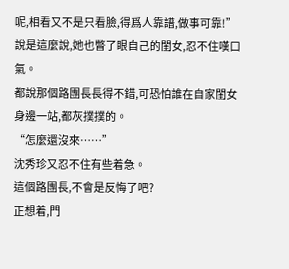呢,相看又不是只看臉,得爲人靠譜,做事可靠!”
說是這麼說,她也瞥了眼自己的閨女,忍不住嘆口氣。
都說那個路團長長得不錯,可恐怕誰在自家閨女身邊一站,都灰撲撲的。
“怎麼還沒來……”
沈秀珍又忍不住有些着急。
這個路團長,不會是反悔了吧?
正想着,門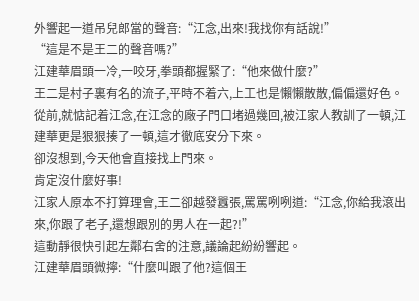外響起一道吊兒郎當的聲音:“江念,出來!我找你有話說!”
“這是不是王二的聲音嗎?”
江建華眉頭一冷,一咬牙,拳頭都握緊了:“他來做什麼?”
王二是村子裏有名的流子,平時不着六,上工也是懶懶散散,偏偏還好色。
從前,就惦記着江念,在江念的廠子門口堵過幾回,被江家人教訓了一頓,江建華更是狠狠揍了一頓,這才徹底安分下來。
卻沒想到,今天他會直接找上門來。
肯定沒什麼好事!
江家人原本不打算理會,王二卻越發囂張,罵罵咧咧道:“江念,你給我滾出來,你跟了老子,還想跟別的男人在一起?!”
這動靜很快引起左鄰右舍的注意,議論起紛紛響起。
江建華眉頭微擰:“什麼叫跟了他?這個王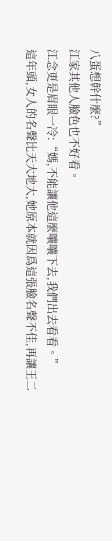八蛋想幹什麼?”
江家其他人臉色也不好看。
江念更是眉眼一冷:“媽,不能讓他這麼嚷嚷下去,我們出去看看。”
這年頭,女人的名聲比天大地大,她原本就因爲這張臉名聲不佳,再讓王二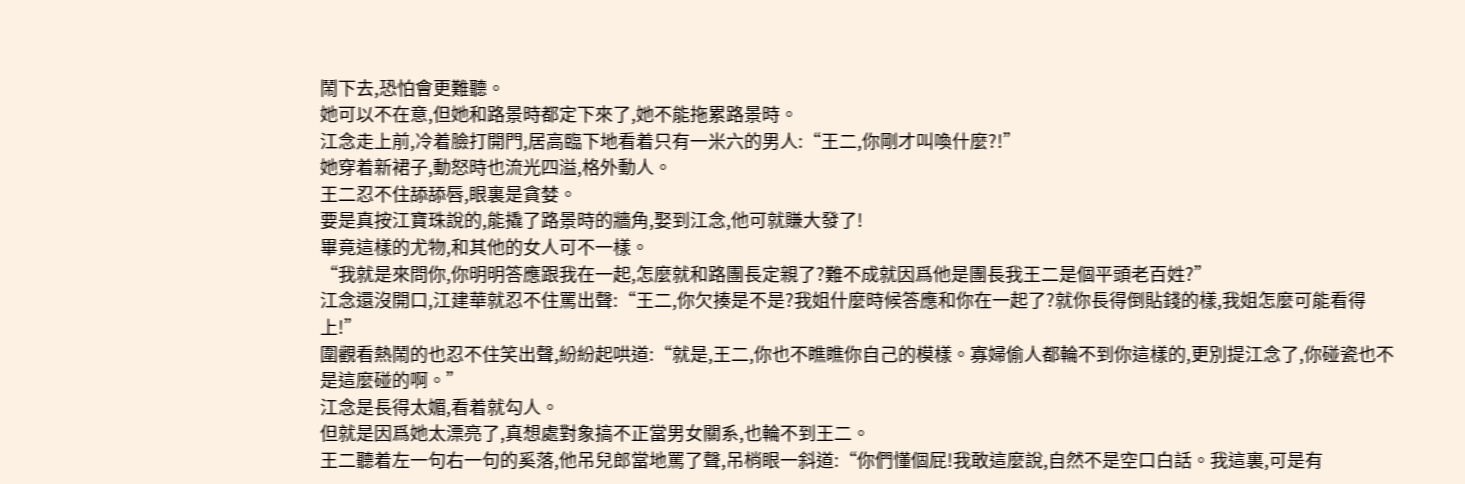鬧下去,恐怕會更難聽。
她可以不在意,但她和路景時都定下來了,她不能拖累路景時。
江念走上前,冷着臉打開門,居高臨下地看着只有一米六的男人:“王二,你剛才叫喚什麼?!”
她穿着新裙子,動怒時也流光四溢,格外動人。
王二忍不住舔舔唇,眼裏是貪婪。
要是真按江寶珠說的,能撬了路景時的牆角,娶到江念,他可就賺大發了!
畢竟這樣的尤物,和其他的女人可不一樣。
“我就是來問你,你明明答應跟我在一起,怎麼就和路團長定親了?難不成就因爲他是團長我王二是個平頭老百姓?”
江念還沒開口,江建華就忍不住罵出聲:“王二,你欠揍是不是?我姐什麼時候答應和你在一起了?就你長得倒貼錢的樣,我姐怎麼可能看得上!”
圍觀看熱鬧的也忍不住笑出聲,紛紛起哄道:“就是,王二,你也不瞧瞧你自己的模樣。寡婦偷人都輪不到你這樣的,更別提江念了,你碰瓷也不是這麼碰的啊。”
江念是長得太媚,看着就勾人。
但就是因爲她太漂亮了,真想處對象搞不正當男女關系,也輪不到王二。
王二聽着左一句右一句的奚落,他吊兒郎當地罵了聲,吊梢眼一斜道:“你們懂個屁!我敢這麼說,自然不是空口白話。我這裏,可是有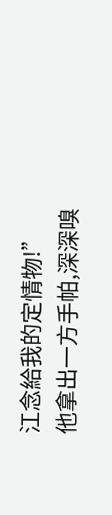江念給我的定情物!”
他拿出一方手帕,深深嗅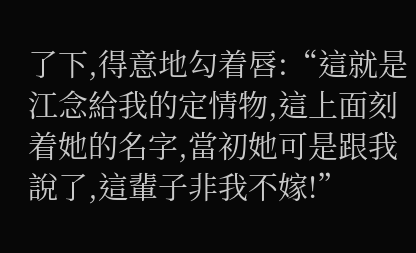了下,得意地勾着唇:“這就是江念給我的定情物,這上面刻着她的名字,當初她可是跟我說了,這輩子非我不嫁!”